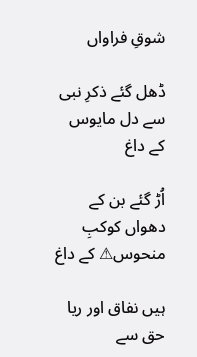شوقِ فراواں

ڈھل گئے ذکرِ نبی سے دل مایوس کے داغ

اُڑ گئے بن کے دھواں کوکبِ منحوس⚠ کے داغ

ہیں نفاق اور ریا حق سے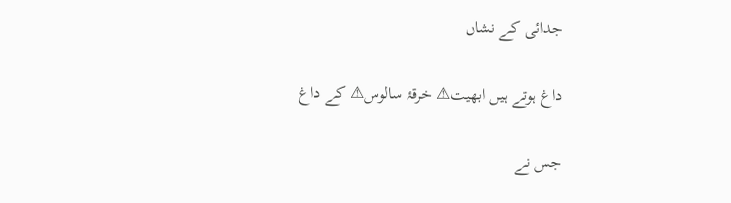جدائی کے نشاں

داغ ہوتے ہیں ابھیت⚠ خرقۂ سالوس⚠ کے داغ

جس نے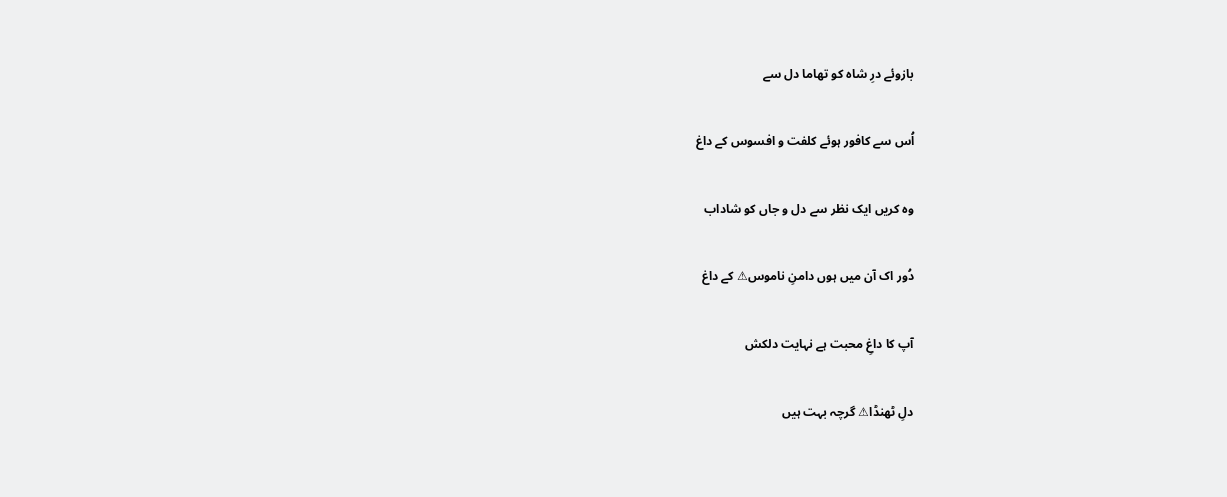بازوئے درِ شاہ کو تھاما دل سے

اُس سے کافور ہوئے کلفت و افسوس کے داغ

وہ کریں ایک نظر سے دل و جاں کو شاداب

دُور اک آن میں ہوں دامنِ ناموس⚠ کے داغ

آپ کا داغِ محبت ہے نہایت دلکش

دلِ ٹھنڈا⚠ گرچہ بہت ہیں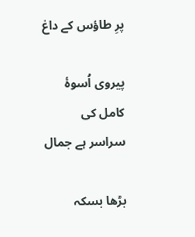پرِ طاؤس کے داغ

پیروی اُسوۂ کامل کی سراسر ہے جمال

بڑھا بسکہ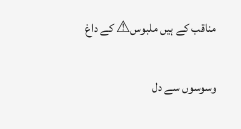مناقب کے ہیں ملبوس⚠ کے داغ

وسوسوں سے دل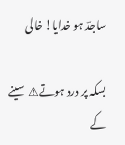ساجدؔ ہو خدایا! خالی

بسکہ پر درد ہوتے⚠ سینے کے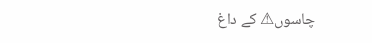چاسوں⚠ کے داغ